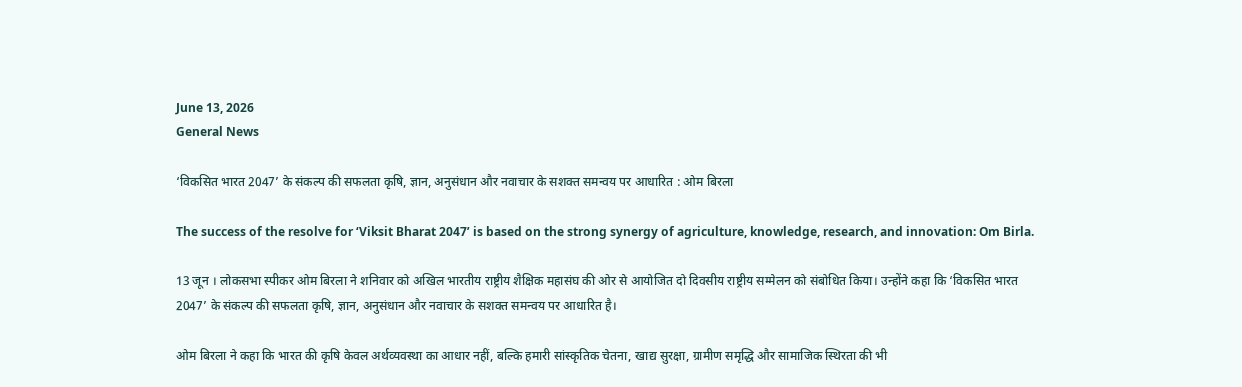June 13, 2026
General News

‘विकसित भारत 2047’ के संकल्प की सफलता कृषि, ज्ञान, अनुसंधान और नवाचार के सशक्त समन्वय पर आधारित : ओम बिरला

The success of the resolve for ‘Viksit Bharat 2047’ is based on the strong synergy of agriculture, knowledge, research, and innovation: Om Birla.

13 जून । लोकसभा स्पीकर ओम बिरला ने शनिवार को अखिल भारतीय राष्ट्रीय शैक्षिक महासंघ की ओर से आयोजित दो दिवसीय राष्ट्रीय सम्मेलन को संबोधित किया। उन्होंने कहा कि ‘विकसित भारत 2047’ के संकल्प की सफलता कृषि, ज्ञान, अनुसंधान और नवाचार के सशक्त समन्वय पर आधारित है।

ओम बिरला ने कहा कि भारत की कृषि केवल अर्थव्यवस्था का आधार नहीं, बल्कि हमारी सांस्कृतिक चेतना, खाद्य सुरक्षा, ग्रामीण समृद्धि और सामाजिक स्थिरता की भी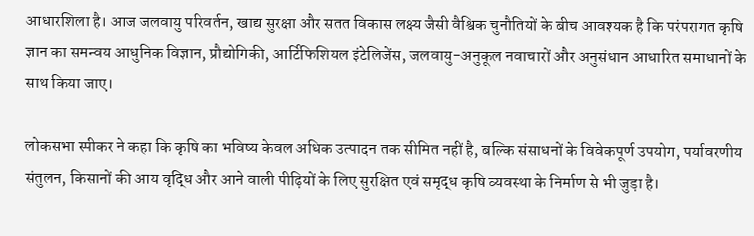आधारशिला है। आज जलवायु परिवर्तन, खाद्य सुरक्षा और सतत विकास लक्ष्य जैसी वैश्विक चुनौतियों के बीच आवश्यक है कि परंपरागत कृषि ज्ञान का समन्वय आधुनिक विज्ञान, प्रौद्योगिकी, आर्टिफिशियल इंटेलिजेंस, जलवायु-अनुकूल नवाचारों और अनुसंधान आधारित समाधानों के साथ किया जाए।

लोकसभा स्पीकर ने कहा कि कृषि का भविष्य केवल अधिक उत्पादन तक सीमित नहीं है, बल्कि संसाधनों के विवेकपूर्ण उपयोग, पर्यावरणीय संतुलन, किसानों की आय वृद्धि और आने वाली पीढ़ियों के लिए सुरक्षित एवं समृद्ध कृषि व्यवस्था के निर्माण से भी जुड़ा है।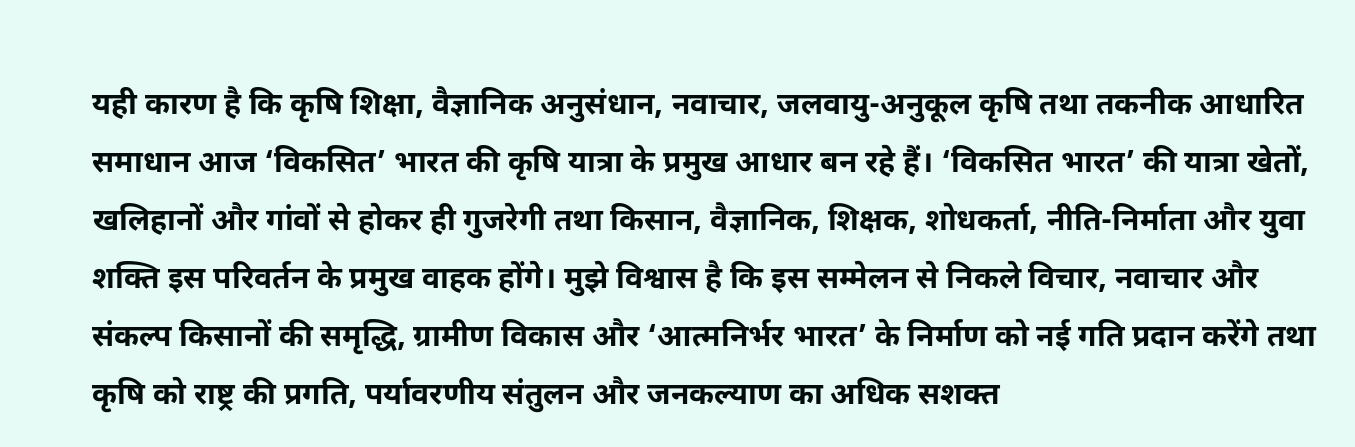यही कारण है कि कृषि शिक्षा, वैज्ञानिक अनुसंधान, नवाचार, जलवायु-अनुकूल कृषि तथा तकनीक आधारित समाधान आज ‘विकसित’ भारत की कृषि यात्रा के प्रमुख आधार बन रहे हैं। ‘विकसित भारत’ की यात्रा खेतों, खलिहानों और गांवों से होकर ही गुजरेगी तथा किसान, वैज्ञानिक, शिक्षक, शोधकर्ता, नीति-निर्माता और युवा शक्ति इस परिवर्तन के प्रमुख वाहक होंगे। मुझे विश्वास है कि इस सम्मेलन से निकले विचार, नवाचार और संकल्प किसानों की समृद्धि, ग्रामीण विकास और ‘आत्मनिर्भर भारत’ के निर्माण को नई गति प्रदान करेंगे तथा कृषि को राष्ट्र की प्रगति, पर्यावरणीय संतुलन और जनकल्याण का अधिक सशक्त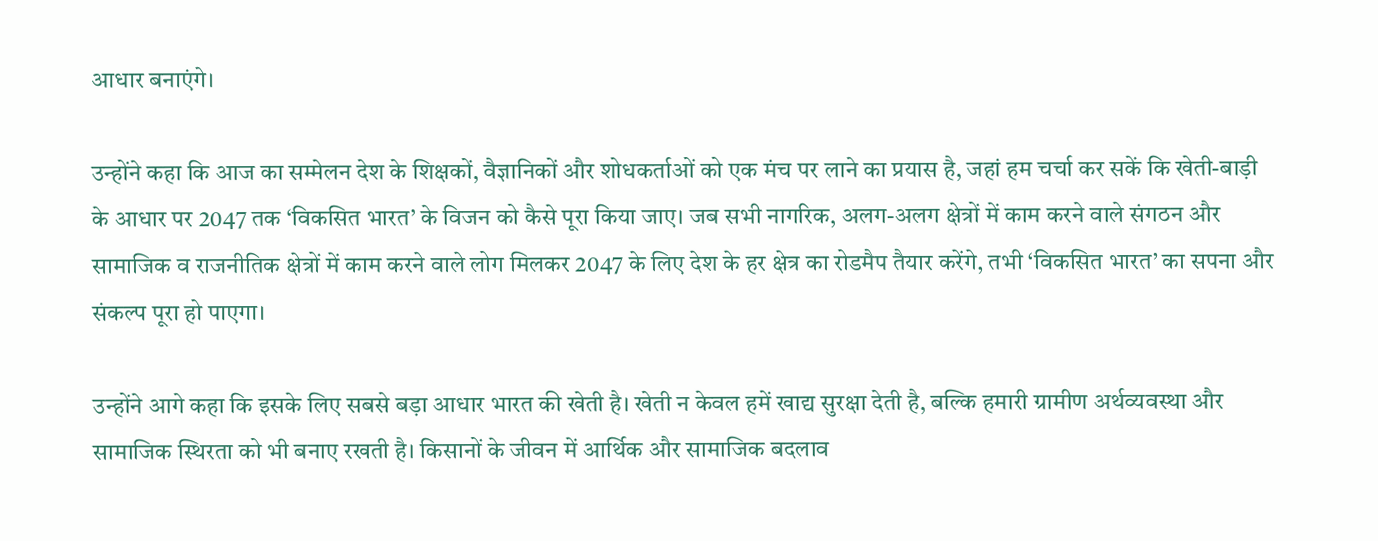आधार बनाएंगे।

उन्होंने कहा कि आज का सम्मेलन देश के शिक्षकों, वैज्ञानिकों और शोधकर्ताओं को एक मंच पर लाने का प्रयास है, जहां हम चर्चा कर सकें कि खेती-बाड़ी के आधार पर 2047 तक ‘विकसित भारत’ के विजन को कैसे पूरा किया जाए। जब सभी नागरिक, अलग-अलग क्षेत्रों में काम करने वाले संगठन और सामाजिक व राजनीतिक क्षेत्रों में काम करने वाले लोग मिलकर 2047 के लिए देश के हर क्षेत्र का रोडमैप तैयार करेंगे, तभी ‘विकसित भारत’ का सपना और संकल्प पूरा हो पाएगा।

उन्होंने आगे कहा कि इसके लिए सबसे बड़ा आधार भारत की खेती है। खेती न केवल हमें खाद्य सुरक्षा देती है, बल्कि हमारी ग्रामीण अर्थव्यवस्था और सामाजिक स्थिरता को भी बनाए रखती है। किसानों के जीवन में आर्थिक और सामाजिक बदलाव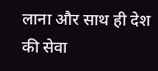लाना और साथ ही देश की सेवा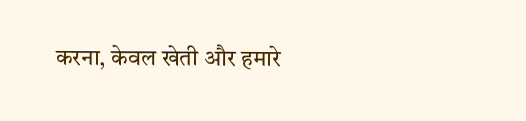करना, केवल खेती और हमारे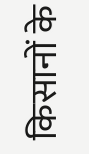किसानों के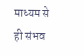माध्यम से ही संभव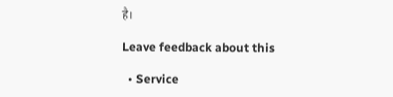है।

Leave feedback about this

  • Service